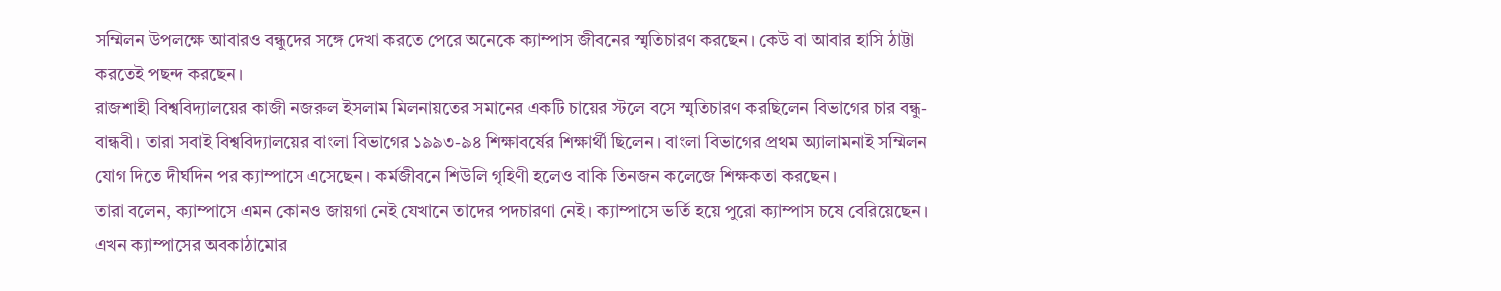সম্মিলন উপলক্ষে আবারও বন্ধুদের সঙ্গে দেখা করতে পেরে অনেকে ক্যাম্পাস জীবনের স্মৃতিচারণ করছেন। কেউ বা আবার হাসি ঠাট্টা করতেই পছন্দ করছেন।
রাজশাহী বিশ্ববিদ্যালয়ের কাজী নজরুল ইসলাম মিলনায়তের সমানের একটি চায়ের স্টলে বসে স্মৃতিচারণ করছিলেন বিভাগের চার বন্ধু-বান্ধবী। তারা সবাই বিশ্ববিদ্যালয়ের বাংলা বিভাগের ১৯৯৩-৯৪ শিক্ষাবর্ষের শিক্ষার্থী ছিলেন। বাংলা বিভাগের প্রথম অ্যালামনাই সম্মিলন যোগ দিতে দীর্ঘদিন পর ক্যাম্পাসে এসেছেন। কর্মজীবনে শিউলি গৃহিণী হলেও বাকি তিনজন কলেজে শিক্ষকতা করছেন।
তারা বলেন, ক্যাম্পাসে এমন কোনও জায়গা নেই যেখানে তাদের পদচারণা নেই। ক্যাম্পাসে ভর্তি হয়ে পুরো ক্যাম্পাস চষে বেরিয়েছেন। এখন ক্যাম্পাসের অবকাঠামোর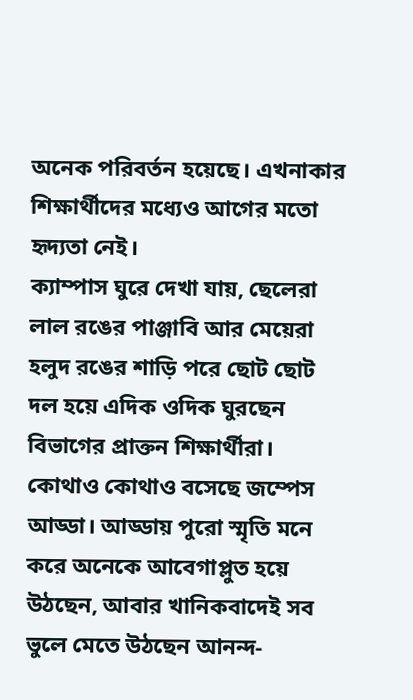অনেক পরিবর্তন হয়েছে। এখনাকার শিক্ষার্থীদের মধ্যেও আগের মতো হৃদ্যতা নেই।
ক্যাম্পাস ঘুরে দেখা যায়, ছেলেরা লাল রঙের পাঞ্জাবি আর মেয়েরা হলুদ রঙের শাড়ি পরে ছোট ছোট দল হয়ে এদিক ওদিক ঘুরছেন বিভাগের প্রাক্তন শিক্ষার্থীরা। কোথাও কোথাও বসেছে জম্পেস আড্ডা। আড্ডায় পুরো স্মৃতি মনে করে অনেকে আবেগাপ্লুত হয়ে উঠছেন, আবার খানিকবাদেই সব ভুলে মেতে উঠছেন আনন্দ-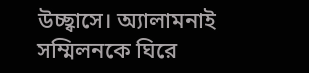উচ্ছ্বাসে। অ্যালামনাই সম্মিলনকে ঘিরে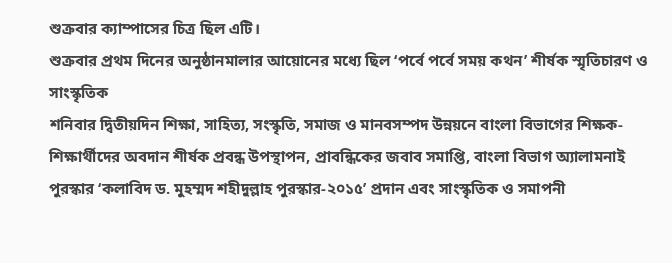শুক্রবার ক্যাম্পাসের চিত্র ছিল এটি।
শুক্রবার প্রথম দিনের অনুষ্ঠানমালার আয়োনের মধ্যে ছিল ‘পর্বে পর্বে সময় কথন’ শীর্ষক স্মৃতিচারণ ও সাংস্কৃতিক
শনিবার দ্বিতীয়দিন শিক্ষা, সাহিত্য, সংস্কৃতি, সমাজ ও মানবসম্পদ উন্নয়নে বাংলা বিভাগের শিক্ষক-শিক্ষার্থীদের অবদান শীর্ষক প্রবন্ধ উপস্থাপন, প্রাবন্ধিকের জবাব সমাপ্তি, বাংলা বিভাগ অ্যালামনাই পুরস্কার ‘কলাবিদ ড. মুহম্মদ শহীদুল্লাহ পুরস্কার-২০১৫’ প্রদান এবং সাংস্কৃতিক ও সমাপনী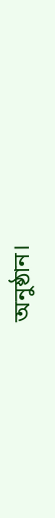অনুষ্ঠান।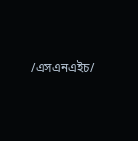/এসএনএইচ/